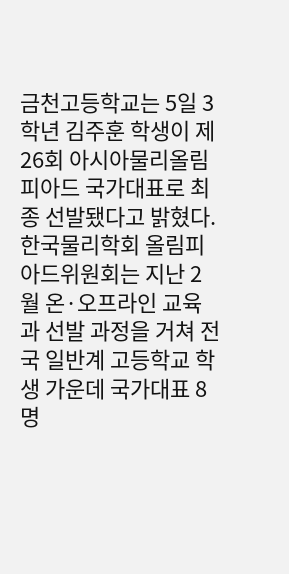금천고등학교는 5일 3학년 김주훈 학생이 제26회 아시아물리올림피아드 국가대표로 최종 선발됐다고 밝혔다.
한국물리학회 올림피아드위원회는 지난 2월 온·오프라인 교육과 선발 과정을 거쳐 전국 일반계 고등학교 학생 가운데 국가대표 8명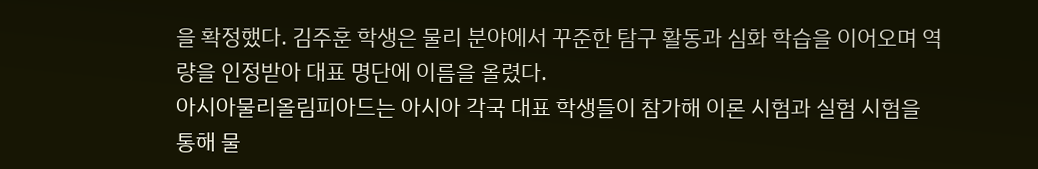을 확정했다. 김주훈 학생은 물리 분야에서 꾸준한 탐구 활동과 심화 학습을 이어오며 역량을 인정받아 대표 명단에 이름을 올렸다.
아시아물리올림피아드는 아시아 각국 대표 학생들이 참가해 이론 시험과 실험 시험을 통해 물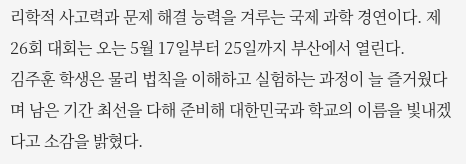리학적 사고력과 문제 해결 능력을 겨루는 국제 과학 경연이다. 제26회 대회는 오는 5월 17일부터 25일까지 부산에서 열린다.
김주훈 학생은 물리 법칙을 이해하고 실험하는 과정이 늘 즐거웠다며 남은 기간 최선을 다해 준비해 대한민국과 학교의 이름을 빛내겠다고 소감을 밝혔다.